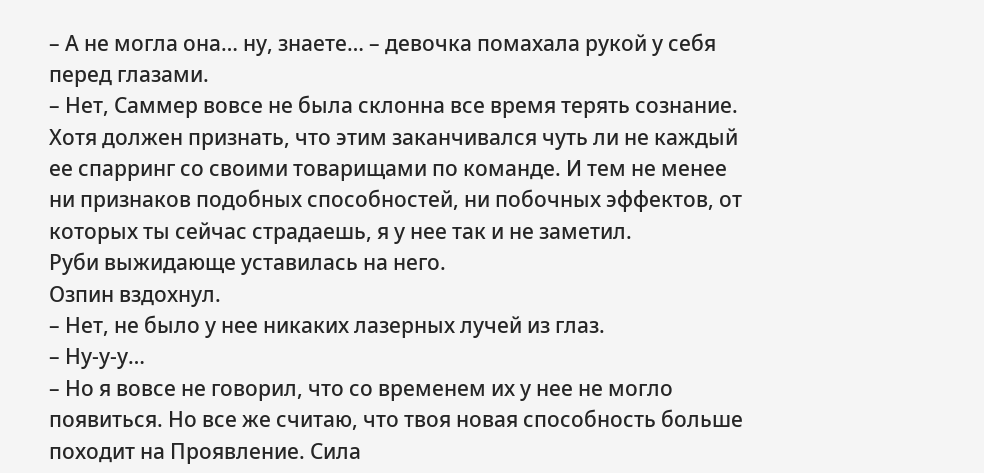– А не могла она… ну, знаете… – девочка помахала рукой у себя перед глазами.
– Нет, Саммер вовсе не была склонна все время терять сознание. Хотя должен признать, что этим заканчивался чуть ли не каждый ее спарринг со своими товарищами по команде. И тем не менее ни признаков подобных способностей, ни побочных эффектов, от которых ты сейчас страдаешь, я у нее так и не заметил.
Руби выжидающе уставилась на него.
Озпин вздохнул.
– Нет, не было у нее никаких лазерных лучей из глаз.
– Ну-у-у…
– Но я вовсе не говорил, что со временем их у нее не могло появиться. Но все же считаю, что твоя новая способность больше походит на Проявление. Сила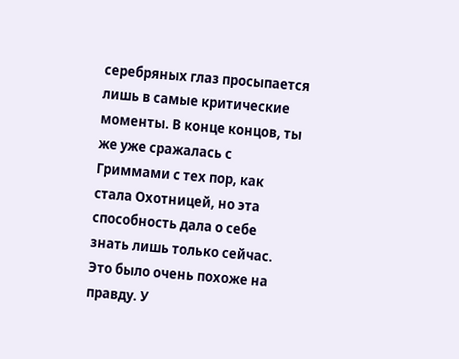серебряных глаз просыпается лишь в самые критические моменты. В конце концов, ты же уже сражалась с Гриммами с тех пор, как стала Охотницей, но эта способность дала о себе знать лишь только сейчас.
Это было очень похоже на правду. У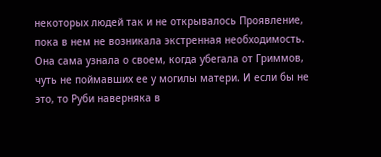некоторых людей так и не открывалось Проявление, пока в нем не возникала экстренная необходимость. Она сама узнала о своем, когда убегала от Гриммов, чуть не поймавших ее у могилы матери. И если бы не это, то Руби наверняка в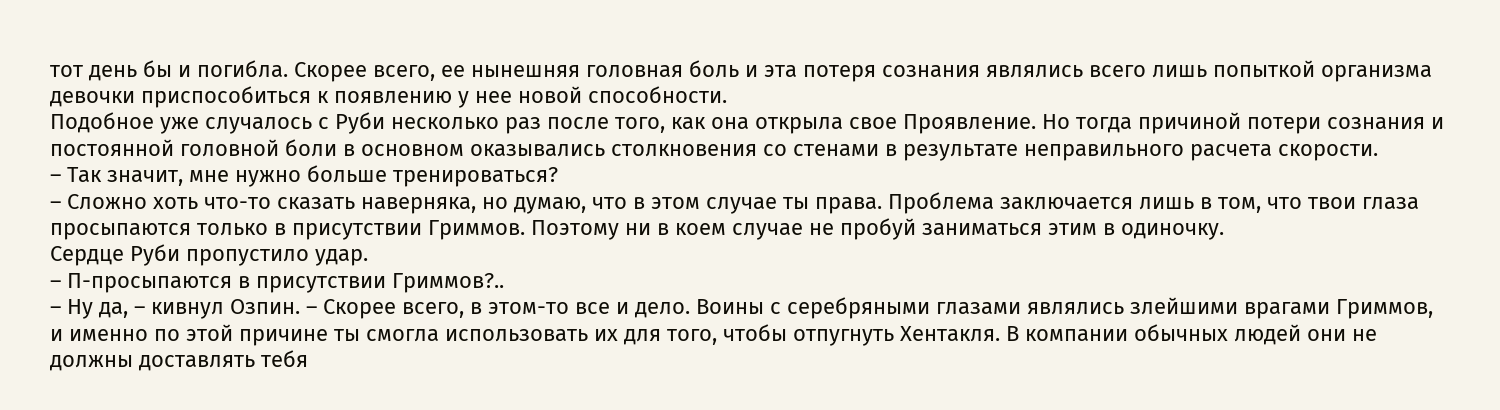тот день бы и погибла. Скорее всего, ее нынешняя головная боль и эта потеря сознания являлись всего лишь попыткой организма девочки приспособиться к появлению у нее новой способности.
Подобное уже случалось с Руби несколько раз после того, как она открыла свое Проявление. Но тогда причиной потери сознания и постоянной головной боли в основном оказывались столкновения со стенами в результате неправильного расчета скорости.
– Так значит, мне нужно больше тренироваться?
– Сложно хоть что-то сказать наверняка, но думаю, что в этом случае ты права. Проблема заключается лишь в том, что твои глаза просыпаются только в присутствии Гриммов. Поэтому ни в коем случае не пробуй заниматься этим в одиночку.
Сердце Руби пропустило удар.
– П-просыпаются в присутствии Гриммов?..
– Ну да, – кивнул Озпин. – Скорее всего, в этом-то все и дело. Воины с серебряными глазами являлись злейшими врагами Гриммов, и именно по этой причине ты смогла использовать их для того, чтобы отпугнуть Хентакля. В компании обычных людей они не должны доставлять тебя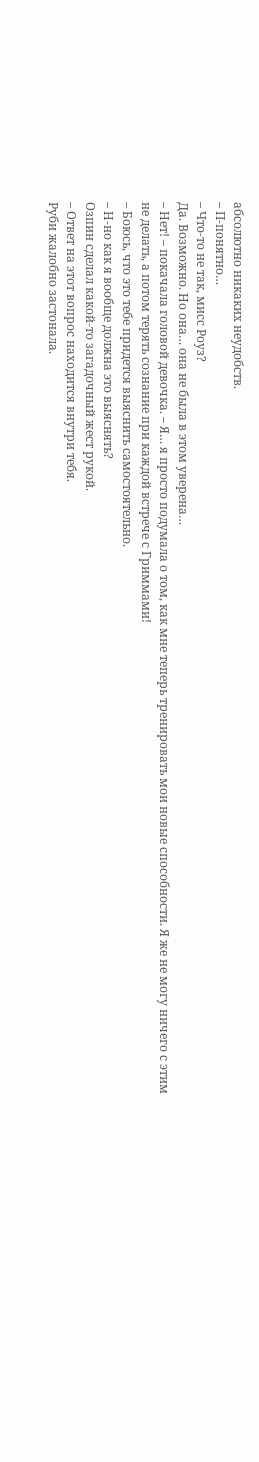абсолютно никаких неудобств.
– П-понятно…
– Что-то не так, мисс Роуз?
Да. Возможно. Но она… она не была в этом уверена…
– Нет! – покачала головой девочка. – Я… я просто подумала о том, как мне теперь тренировать мои новые способности. Я же не могу ничего с этим не делать, а потом терять сознание при каждой встрече с Гриммами!
– Боюсь, что это тебе придется выяснить самостоятельно.
– Н-но как я вообще должна это выяснять?
Озпин сделал какой-то загадочный жест рукой.
– Ответ на этот вопрос находится внутри тебя.
Руби жалобно застонала.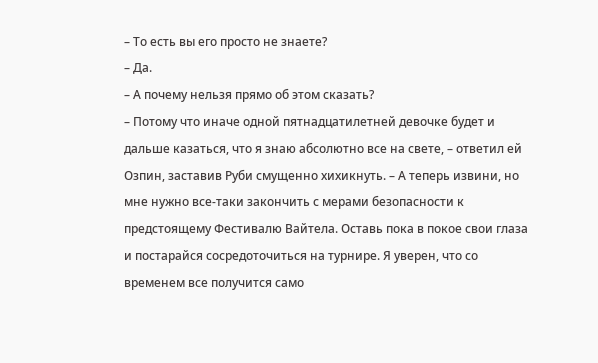– То есть вы его просто не знаете?
– Да.
– А почему нельзя прямо об этом сказать?
– Потому что иначе одной пятнадцатилетней девочке будет и дальше казаться, что я знаю абсолютно все на свете, – ответил ей Озпин, заставив Руби смущенно хихикнуть. – А теперь извини, но мне нужно все-таки закончить с мерами безопасности к предстоящему Фестивалю Вайтела. Оставь пока в покое свои глаза и постарайся сосредоточиться на турнире. Я уверен, что со временем все получится само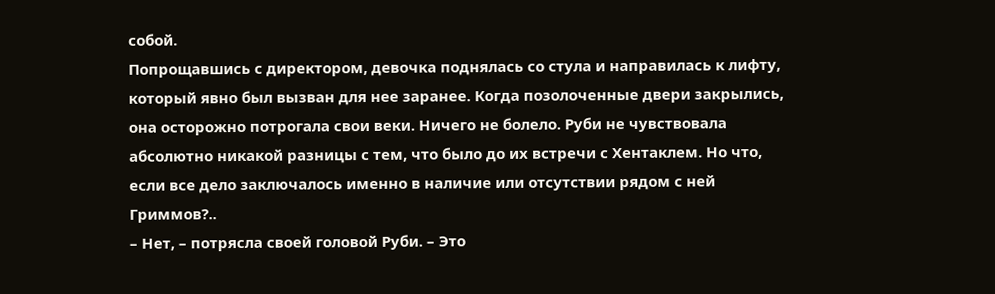собой.
Попрощавшись с директором, девочка поднялась со стула и направилась к лифту, который явно был вызван для нее заранее. Когда позолоченные двери закрылись, она осторожно потрогала свои веки. Ничего не болело. Руби не чувствовала абсолютно никакой разницы с тем, что было до их встречи с Хентаклем. Но что, если все дело заключалось именно в наличие или отсутствии рядом с ней Гриммов?..
– Нет, – потрясла своей головой Руби. – Это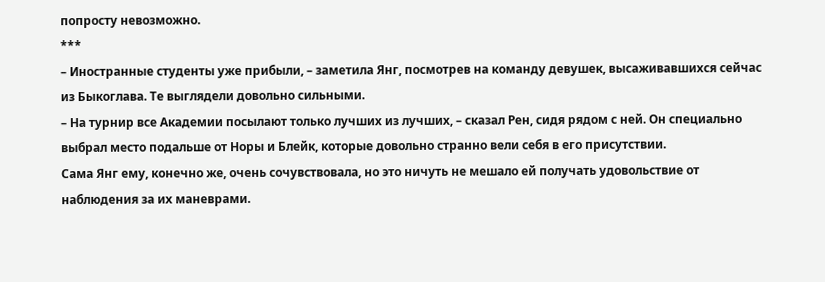попросту невозможно.
***
– Иностранные студенты уже прибыли, – заметила Янг, посмотрев на команду девушек, высаживавшихся сейчас из Быкоглава. Те выглядели довольно сильными.
– На турнир все Академии посылают только лучших из лучших, – сказал Рен, сидя рядом с ней. Он специально выбрал место подальше от Норы и Блейк, которые довольно странно вели себя в его присутствии.
Сама Янг ему, конечно же, очень сочувствовала, но это ничуть не мешало ей получать удовольствие от наблюдения за их маневрами.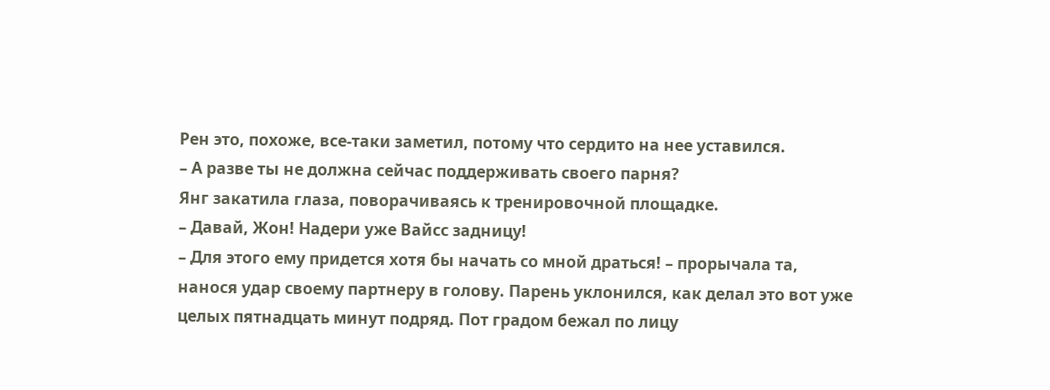Рен это, похоже, все-таки заметил, потому что сердито на нее уставился.
– А разве ты не должна сейчас поддерживать своего парня?
Янг закатила глаза, поворачиваясь к тренировочной площадке.
– Давай, Жон! Надери уже Вайсс задницу!
– Для этого ему придется хотя бы начать со мной драться! – прорычала та, нанося удар своему партнеру в голову. Парень уклонился, как делал это вот уже целых пятнадцать минут подряд. Пот градом бежал по лицу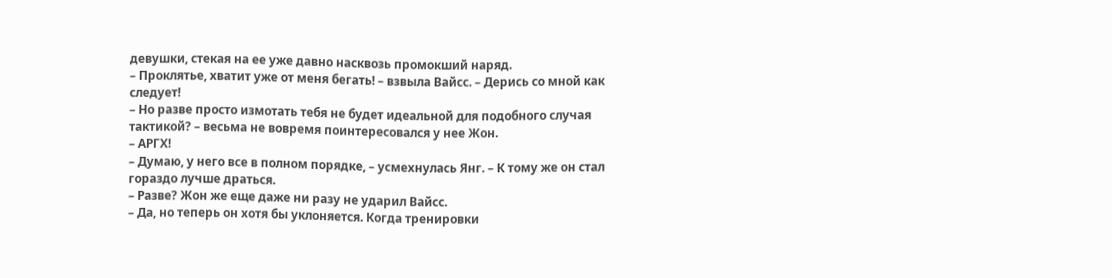девушки, стекая на ее уже давно насквозь промокший наряд.
– Проклятье, хватит уже от меня бегать! – взвыла Вайсс. – Дерись со мной как следует!
– Но разве просто измотать тебя не будет идеальной для подобного случая тактикой? – весьма не вовремя поинтересовался у нее Жон.
– АРГХ!
– Думаю, у него все в полном порядке, – усмехнулась Янг. – К тому же он стал гораздо лучше драться.
– Разве? Жон же еще даже ни разу не ударил Вайсс.
– Да, но теперь он хотя бы уклоняется. Когда тренировки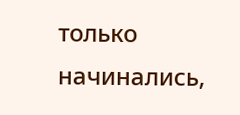только начинались,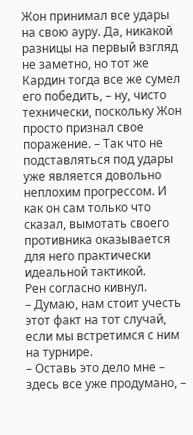Жон принимал все удары на свою ауру. Да, никакой разницы на первый взгляд не заметно, но тот же Кардин тогда все же сумел его победить, – ну, чисто технически, поскольку Жон просто признал свое поражение. – Так что не подставляться под удары уже является довольно неплохим прогрессом. И как он сам только что сказал, вымотать своего противника оказывается для него практически идеальной тактикой.
Рен согласно кивнул.
– Думаю, нам стоит учесть этот факт на тот случай, если мы встретимся с ним на турнире.
– Оставь это дело мне – здесь все уже продумано, –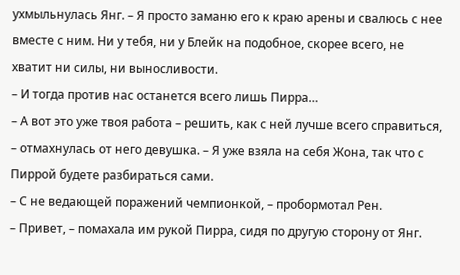ухмыльнулась Янг. – Я просто заманю его к краю арены и свалюсь с нее вместе с ним. Ни у тебя, ни у Блейк на подобное, скорее всего, не хватит ни силы, ни выносливости.
– И тогда против нас останется всего лишь Пирра…
– А вот это уже твоя работа – решить, как с ней лучше всего справиться, – отмахнулась от него девушка. – Я уже взяла на себя Жона, так что с Пиррой будете разбираться сами.
– С не ведающей поражений чемпионкой, – пробормотал Рен.
– Привет, – помахала им рукой Пирра, сидя по другую сторону от Янг.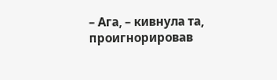– Ага, – кивнула та, проигнорировав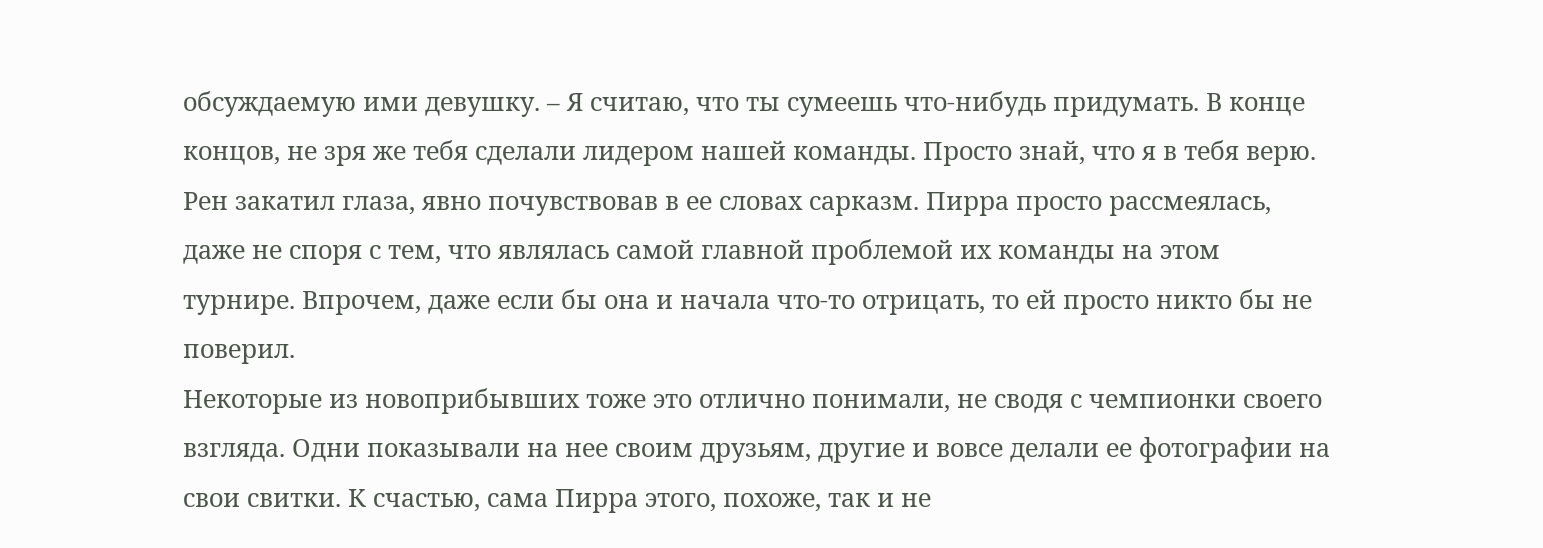обсуждаемую ими девушку. – Я считаю, что ты сумеешь что-нибудь придумать. В конце концов, не зря же тебя сделали лидером нашей команды. Просто знай, что я в тебя верю.
Рен закатил глаза, явно почувствовав в ее словах сарказм. Пирра просто рассмеялась, даже не споря с тем, что являлась самой главной проблемой их команды на этом турнире. Впрочем, даже если бы она и начала что-то отрицать, то ей просто никто бы не поверил.
Некоторые из новоприбывших тоже это отлично понимали, не сводя с чемпионки своего взгляда. Одни показывали на нее своим друзьям, другие и вовсе делали ее фотографии на свои свитки. К счастью, сама Пирра этого, похоже, так и не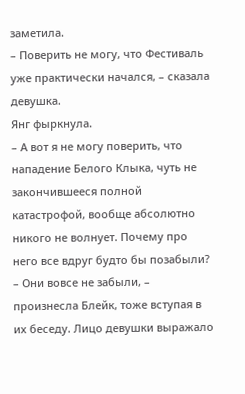заметила.
– Поверить не могу, что Фестиваль уже практически начался, – сказала девушка.
Янг фыркнула.
– А вот я не могу поверить, что нападение Белого Клыка, чуть не закончившееся полной катастрофой, вообще абсолютно никого не волнует. Почему про него все вдруг будто бы позабыли?
– Они вовсе не забыли, – произнесла Блейк, тоже вступая в их беседу. Лицо девушки выражало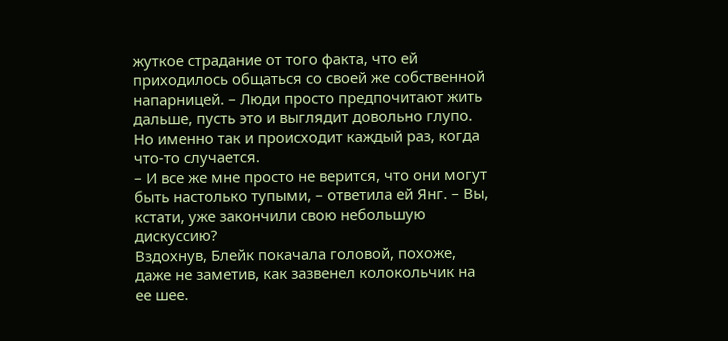жуткое страдание от того факта, что ей приходилось общаться со своей же собственной напарницей. – Люди просто предпочитают жить дальше, пусть это и выглядит довольно глупо. Но именно так и происходит каждый раз, когда что-то случается.
– И все же мне просто не верится, что они могут быть настолько тупыми, – ответила ей Янг. – Вы, кстати, уже закончили свою небольшую дискуссию?
Вздохнув, Блейк покачала головой, похоже, даже не заметив, как зазвенел колокольчик на ее шее.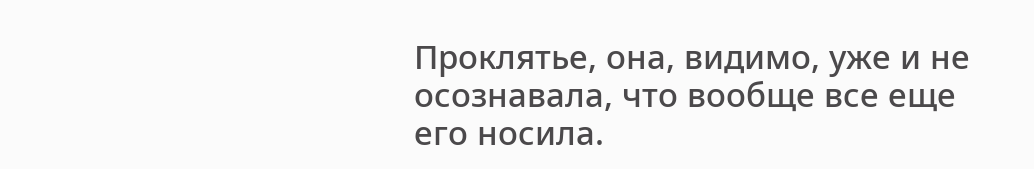Проклятье, она, видимо, уже и не осознавала, что вообще все еще его носила.